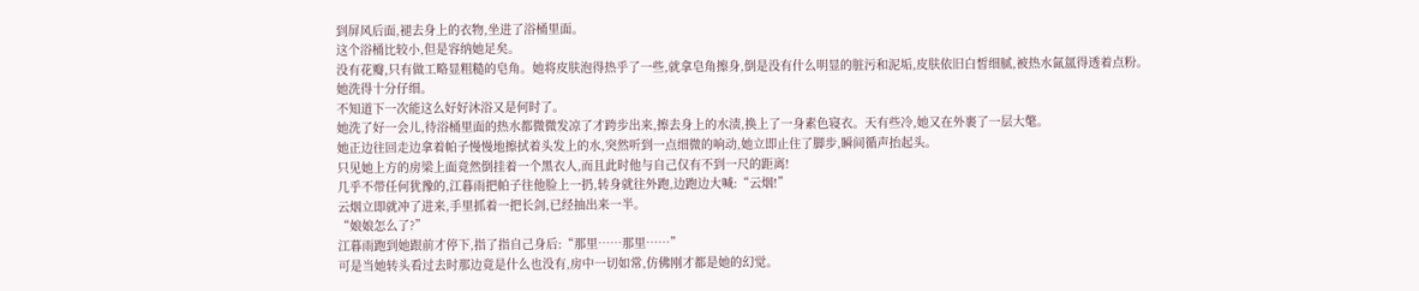到屏风后面,褪去身上的衣物,坐进了浴桶里面。
这个浴桶比较小,但是容纳她足矣。
没有花瓣,只有做工略显粗糙的皂角。她将皮肤泡得热乎了一些,就拿皂角擦身,倒是没有什么明显的脏污和泥垢,皮肤依旧白皙细腻,被热水氤氲得透着点粉。
她洗得十分仔细。
不知道下一次能这么好好沐浴又是何时了。
她洗了好一会儿,待浴桶里面的热水都微微发凉了才跨步出来,擦去身上的水渍,换上了一身素色寝衣。天有些冷,她又在外裹了一层大氅。
她正边往回走边拿着帕子慢慢地擦拭着头发上的水,突然听到一点细微的响动,她立即止住了脚步,瞬间循声抬起头。
只见她上方的房梁上面竟然倒挂着一个黑衣人,而且此时他与自己仅有不到一尺的距离!
几乎不带任何犹豫的,江暮雨把帕子往他脸上一扔,转身就往外跑,边跑边大喊:“云烟!”
云烟立即就冲了进来,手里抓着一把长剑,已经抽出来一半。
“娘娘怎么了?”
江暮雨跑到她跟前才停下,指了指自己身后:“那里……那里……”
可是当她转头看过去时那边竟是什么也没有,房中一切如常,仿佛刚才都是她的幻觉。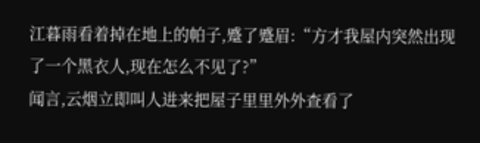江暮雨看着掉在地上的帕子,蹙了蹙眉:“方才我屋内突然出现了一个黑衣人,现在怎么不见了?”
闻言,云烟立即叫人进来把屋子里里外外查看了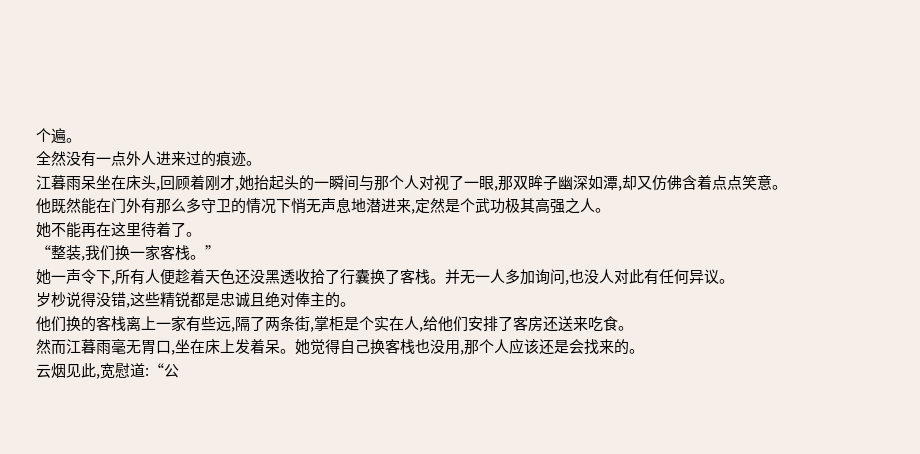个遍。
全然没有一点外人进来过的痕迹。
江暮雨呆坐在床头,回顾着刚才,她抬起头的一瞬间与那个人对视了一眼,那双眸子幽深如潭,却又仿佛含着点点笑意。
他既然能在门外有那么多守卫的情况下悄无声息地潜进来,定然是个武功极其高强之人。
她不能再在这里待着了。
“整装,我们换一家客栈。”
她一声令下,所有人便趁着天色还没黑透收拾了行囊换了客栈。并无一人多加询问,也没人对此有任何异议。
岁杪说得没错,这些精锐都是忠诚且绝对俸主的。
他们换的客栈离上一家有些远,隔了两条街,掌柜是个实在人,给他们安排了客房还送来吃食。
然而江暮雨毫无胃口,坐在床上发着呆。她觉得自己换客栈也没用,那个人应该还是会找来的。
云烟见此,宽慰道:“公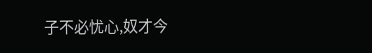子不必忧心,奴才今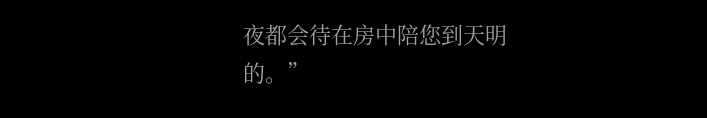夜都会待在房中陪您到天明的。”